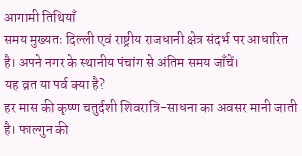आगामी तिथियाँ
समय मुख्यतः दिल्ली एवं राष्ट्रीय राजधानी क्षेत्र संदर्भ पर आधारित है। अपने नगर के स्थानीय पंचांग से अंतिम समय जाँचें।
यह व्रत या पर्व क्या है?
हर मास की कृष्ण चतुर्दशी शिवरात्रि-साधना का अवसर मानी जाती है। फाल्गुन की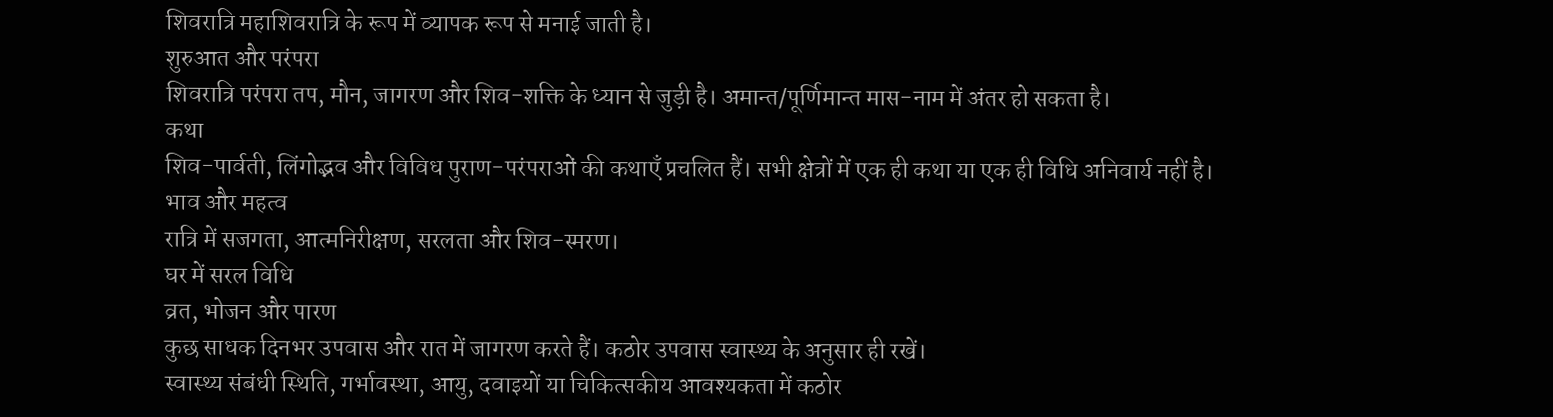शिवरात्रि महाशिवरात्रि के रूप में व्यापक रूप से मनाई जाती है।
शुरुआत और परंपरा
शिवरात्रि परंपरा तप, मौन, जागरण और शिव-शक्ति के ध्यान से जुड़ी है। अमान्त/पूर्णिमान्त मास-नाम में अंतर हो सकता है।
कथा
शिव-पार्वती, लिंगोद्भव और विविध पुराण-परंपराओं की कथाएँ प्रचलित हैं। सभी क्षेत्रों में एक ही कथा या एक ही विधि अनिवार्य नहीं है।
भाव और महत्व
रात्रि में सजगता, आत्मनिरीक्षण, सरलता और शिव-स्मरण।
घर में सरल विधि
व्रत, भोजन और पारण
कुछ साधक दिनभर उपवास और रात में जागरण करते हैं। कठोर उपवास स्वास्थ्य के अनुसार ही रखें।
स्वास्थ्य संबंधी स्थिति, गर्भावस्था, आयु, दवाइयों या चिकित्सकीय आवश्यकता में कठोर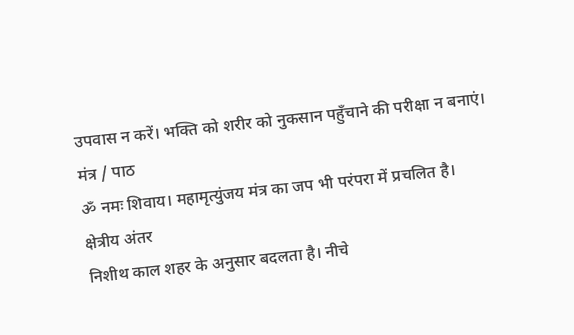उपवास न करें। भक्ति को शरीर को नुकसान पहुँचाने की परीक्षा न बनाएं।
मंत्र / पाठ
ॐ नमः शिवाय। महामृत्युंजय मंत्र का जप भी परंपरा में प्रचलित है।
क्षेत्रीय अंतर
निशीथ काल शहर के अनुसार बदलता है। नीचे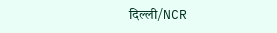दिल्ली/NCR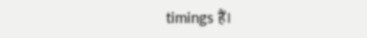timings हैं।